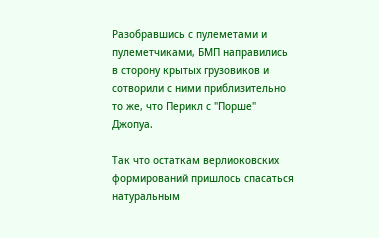Разобравшись с пулеметами и пулеметчиками, БМП направились в сторону крытых грузовиков и сотворили с ними приблизительно то же, что Перикл с "Порше" Джопуа.

Так что остаткам верлиоковских формирований пришлось спасаться натуральным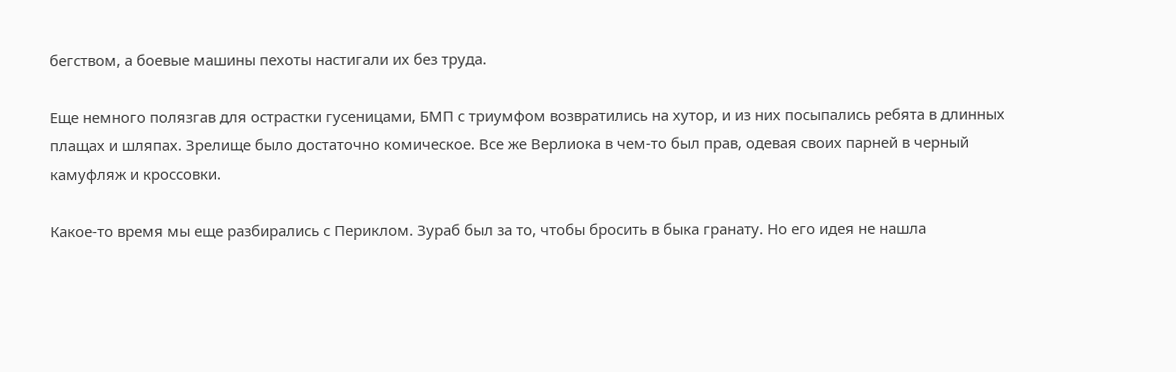бегством, а боевые машины пехоты настигали их без труда.

Еще немного полязгав для острастки гусеницами, БМП с триумфом возвратились на хутор, и из них посыпались ребята в длинных плащах и шляпах. Зрелище было достаточно комическое. Все же Верлиока в чем-то был прав, одевая своих парней в черный камуфляж и кроссовки.

Какое-то время мы еще разбирались с Периклом. Зураб был за то, чтобы бросить в быка гранату. Но его идея не нашла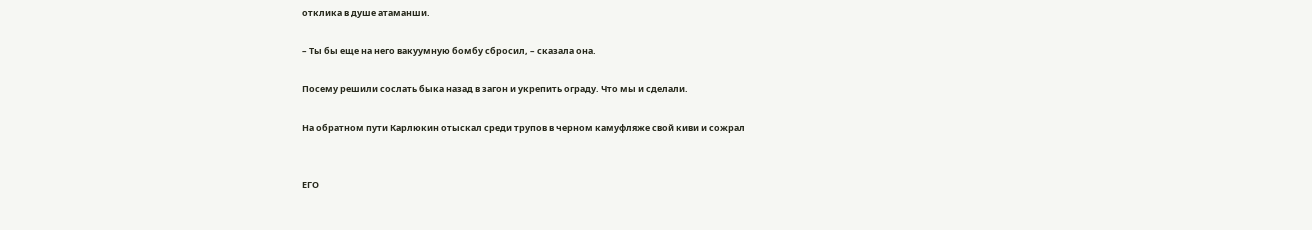отклика в душе атаманши.

– Ты бы еще на него вакуумную бомбу сбросил, – сказала она.

Посему решили сослать быка назад в загон и укрепить ограду. Что мы и сделали.

На обратном пути Карлюкин отыскал среди трупов в черном камуфляже свой киви и сожрал


ЕГО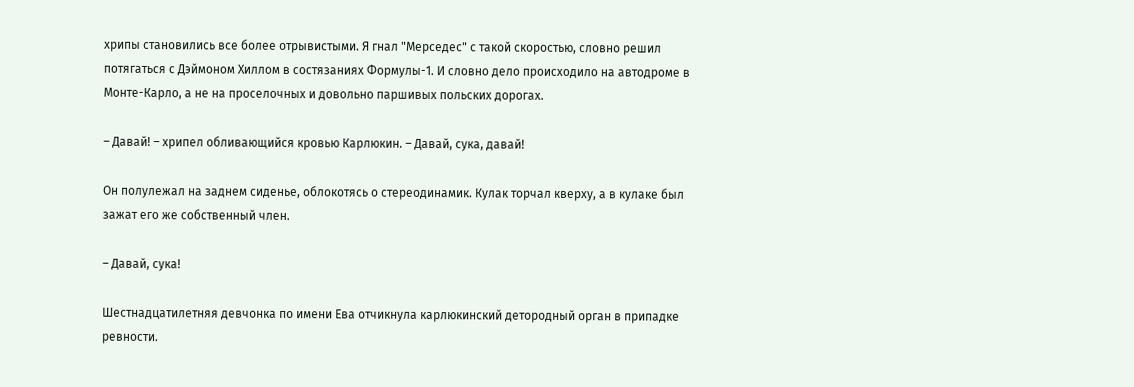хрипы становились все более отрывистыми. Я гнал "Мерседес" с такой скоростью, словно решил потягаться с Дэймоном Хиллом в состязаниях Формулы-1. И словно дело происходило на автодроме в Монте-Карло, а не на проселочных и довольно паршивых польских дорогах.

– Давай! – хрипел обливающийся кровью Карлюкин. – Давай, сука, давай!

Он полулежал на заднем сиденье, облокотясь о стереодинамик. Кулак торчал кверху, а в кулаке был зажат его же собственный член.

– Давай, сука!

Шестнадцатилетняя девчонка по имени Ева отчикнула карлюкинский детородный орган в припадке ревности.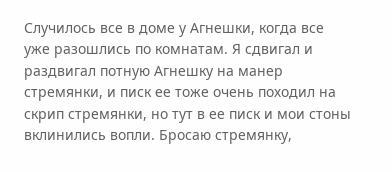Случилось все в доме у Агнешки, когда все уже разошлись по комнатам. Я сдвигал и раздвигал потную Агнешку на манер стремянки, и писк ее тоже очень походил на скрип стремянки, но тут в ее писк и мои стоны вклинились вопли. Бросаю стремянку,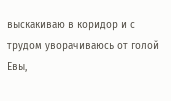выскакиваю в коридор и с трудом уворачиваюсь от голой Евы,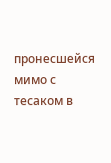пронесшейся мимо с тесаком в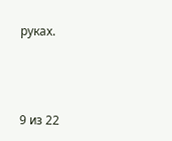руках.



9 из 22